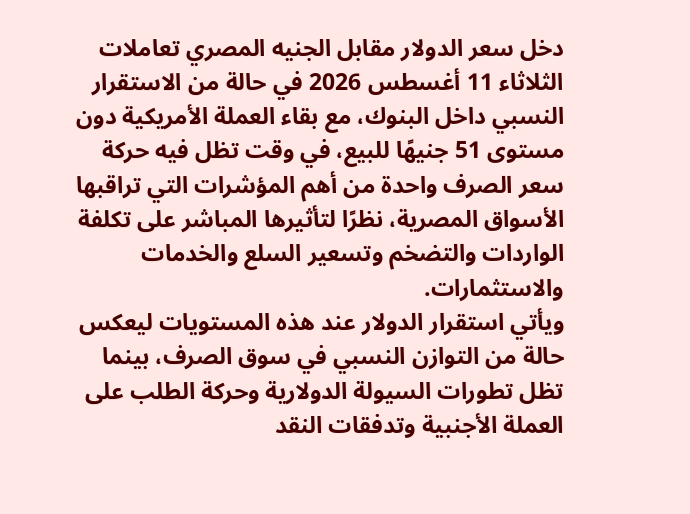دخل سعر الدولار مقابل الجنيه المصري تعاملات الثلاثاء 11 أغسطس 2026 في حالة من الاستقرار النسبي داخل البنوك، مع بقاء العملة الأمريكية دون مستوى 51 جنيهًا للبيع، في وقت تظل فيه حركة سعر الصرف واحدة من أهم المؤشرات التي تراقبها الأسواق المصرية، نظرًا لتأثيرها المباشر على تكلفة الواردات والتضخم وتسعير السلع والخدمات والاستثمارات.
ويأتي استقرار الدولار عند هذه المستويات ليعكس حالة من التوازن النسبي في سوق الصرف، بينما تظل تطورات السيولة الدولارية وحركة الطلب على العملة الأجنبية وتدفقات النقد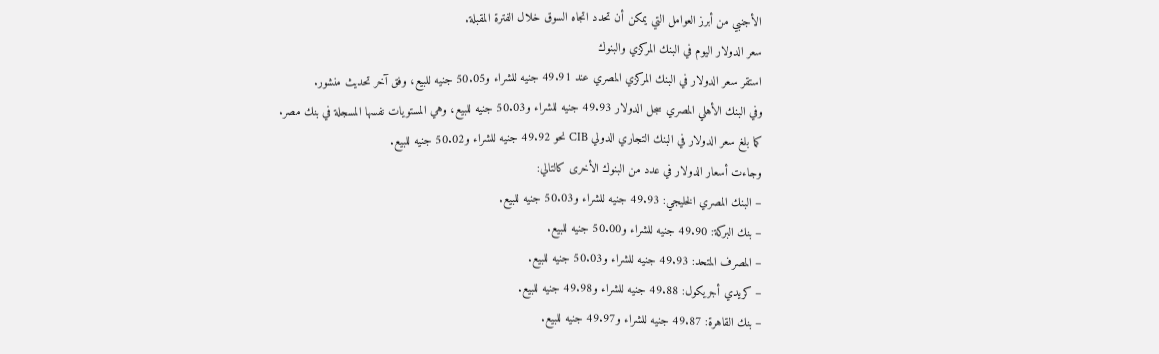الأجنبي من أبرز العوامل التي يمكن أن تحدد اتجاه السوق خلال الفترة المقبلة.
سعر الدولار اليوم في البنك المركزي والبنوك
استقر سعر الدولار في البنك المركزي المصري عند 49.91 جنيه للشراء و50.05 جنيه للبيع، وفق آخر تحديث منشور.
وفي البنك الأهلي المصري سجل الدولار 49.93 جنيه للشراء و50.03 جنيه للبيع، وهي المستويات نفسها المسجلة في بنك مصر.
كما بلغ سعر الدولار في البنك التجاري الدولي CIB نحو 49.92 جنيه للشراء و50.02 جنيه للبيع.
وجاءت أسعار الدولار في عدد من البنوك الأخرى كالتالي:
– البنك المصري الخليجي: 49.93 جنيه للشراء و50.03 جنيه للبيع.
– بنك البركة: 49.90 جنيه للشراء و50.00 جنيه للبيع.
– المصرف المتحد: 49.93 جنيه للشراء و50.03 جنيه للبيع.
– كريدي أجريكول: 49.88 جنيه للشراء و49.98 جنيه للبيع.
– بنك القاهرة: 49.87 جنيه للشراء و49.97 جنيه للبيع.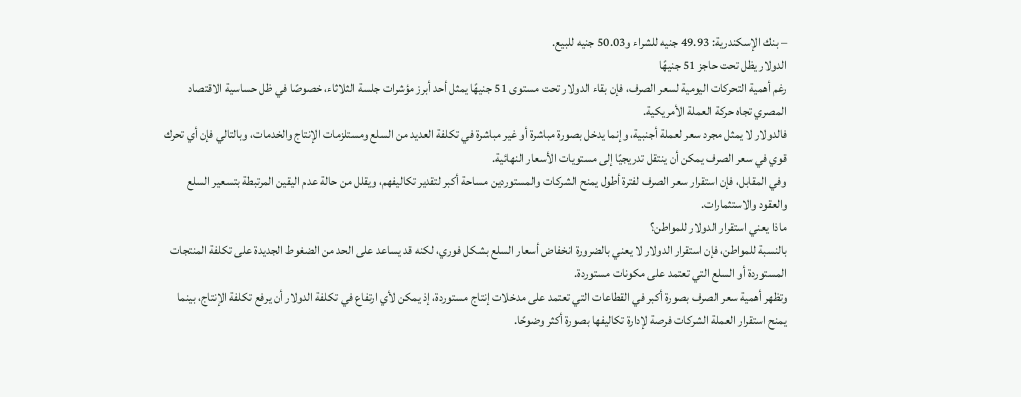– بنك الإسكندرية: 49.93 جنيه للشراء و50.03 جنيه للبيع.
الدولار يظل تحت حاجز 51 جنيهًا
رغم أهمية التحركات اليومية لسعر الصرف، فإن بقاء الدولار تحت مستوى 51 جنيهًا يمثل أحد أبرز مؤشرات جلسة الثلاثاء، خصوصًا في ظل حساسية الاقتصاد المصري تجاه حركة العملة الأمريكية.
فالدولار لا يمثل مجرد سعر لعملة أجنبية، وإنما يدخل بصورة مباشرة أو غير مباشرة في تكلفة العديد من السلع ومستلزمات الإنتاج والخدمات، وبالتالي فإن أي تحرك قوي في سعر الصرف يمكن أن ينتقل تدريجيًا إلى مستويات الأسعار النهائية.
وفي المقابل، فإن استقرار سعر الصرف لفترة أطول يمنح الشركات والمستوردين مساحة أكبر لتقدير تكاليفهم، ويقلل من حالة عدم اليقين المرتبطة بتسعير السلع والعقود والاستثمارات.
ماذا يعني استقرار الدولار للمواطن؟
بالنسبة للمواطن، فإن استقرار الدولار لا يعني بالضرورة انخفاض أسعار السلع بشكل فوري، لكنه قد يساعد على الحد من الضغوط الجديدة على تكلفة المنتجات المستوردة أو السلع التي تعتمد على مكونات مستوردة.
وتظهر أهمية سعر الصرف بصورة أكبر في القطاعات التي تعتمد على مدخلات إنتاج مستوردة، إذ يمكن لأي ارتفاع في تكلفة الدولار أن يرفع تكلفة الإنتاج، بينما يمنح استقرار العملة الشركات فرصة لإدارة تكاليفها بصورة أكثر وضوحًا.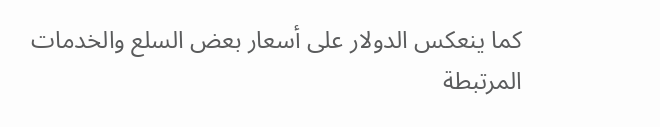كما ينعكس الدولار على أسعار بعض السلع والخدمات المرتبطة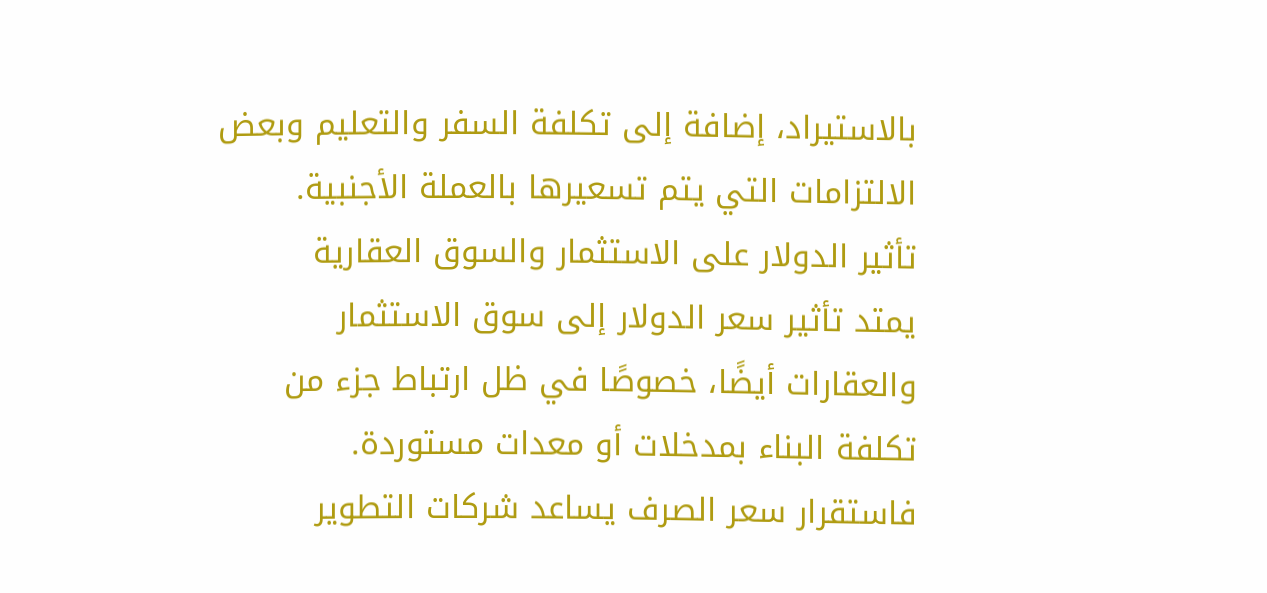بالاستيراد، إضافة إلى تكلفة السفر والتعليم وبعض الالتزامات التي يتم تسعيرها بالعملة الأجنبية.
تأثير الدولار على الاستثمار والسوق العقارية
يمتد تأثير سعر الدولار إلى سوق الاستثمار والعقارات أيضًا، خصوصًا في ظل ارتباط جزء من تكلفة البناء بمدخلات أو معدات مستوردة.
فاستقرار سعر الصرف يساعد شركات التطوير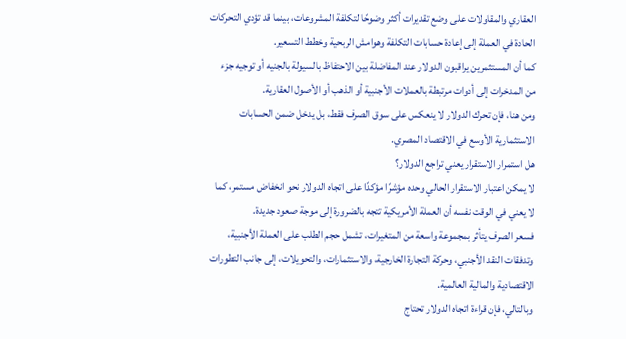العقاري والمقاولات على وضع تقديرات أكثر وضوحًا لتكلفة المشروعات، بينما قد تؤدي التحركات الحادة في العملة إلى إعادة حسابات التكلفة وهوامش الربحية وخطط التسعير.
كما أن المستثمرين يراقبون الدولار عند المفاضلة بين الاحتفاظ بالسيولة بالجنيه أو توجيه جزء من المدخرات إلى أدوات مرتبطة بالعملات الأجنبية أو الذهب أو الأصول العقارية.
ومن هنا، فإن تحرك الدولار لا ينعكس على سوق الصرف فقط، بل يدخل ضمن الحسابات الاستثمارية الأوسع في الاقتصاد المصري.
هل استمرار الاستقرار يعني تراجع الدولار؟
لا يمكن اعتبار الاستقرار الحالي وحده مؤشرًا مؤكدًا على اتجاه الدولار نحو انخفاض مستمر، كما لا يعني في الوقت نفسه أن العملة الأمريكية تتجه بالضرورة إلى موجة صعود جديدة.
فسعر الصرف يتأثر بمجموعة واسعة من المتغيرات، تشمل حجم الطلب على العملة الأجنبية، وتدفقات النقد الأجنبي، وحركة التجارة الخارجية، والاستثمارات، والتحويلات، إلى جانب التطورات الاقتصادية والمالية العالمية.
وبالتالي، فإن قراءة اتجاه الدولار تحتاج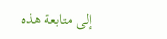إلى متابعة هذه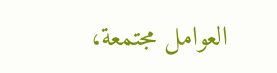العوامل مجتمعة،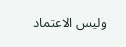وليس الاعتماد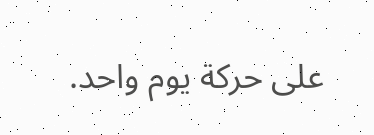على حركة يوم واحد.